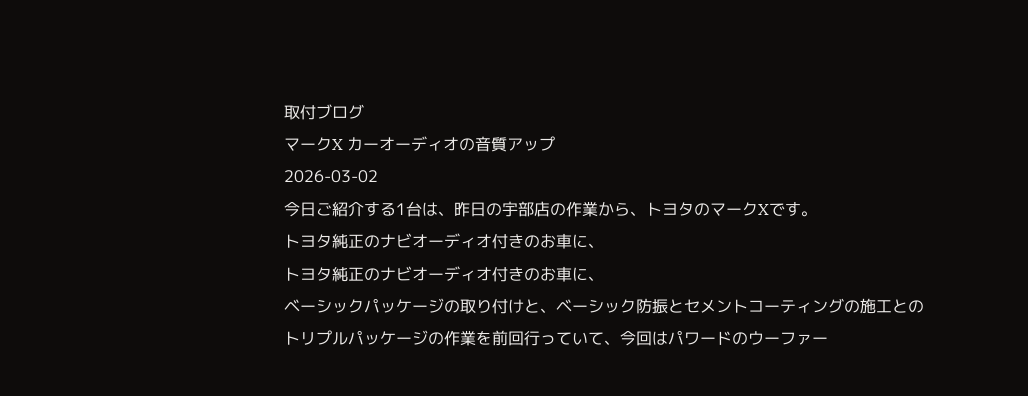取付ブログ
マークX カーオーディオの音質アップ
2026-03-02
今日ご紹介する1台は、昨日の宇部店の作業から、トヨタのマークXです。
トヨタ純正のナビオーディオ付きのお車に、
トヨタ純正のナビオーディオ付きのお車に、
ベーシックパッケージの取り付けと、ベーシック防振とセメントコーティングの施工との
トリプルパッケージの作業を前回行っていて、今回はパワードのウーファー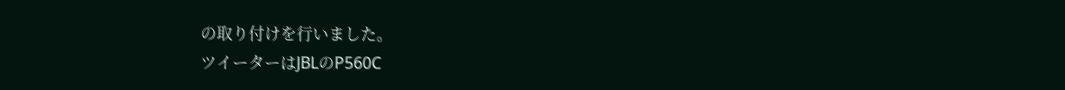の取り付けを行いました。
ツイーターはJBLのP560C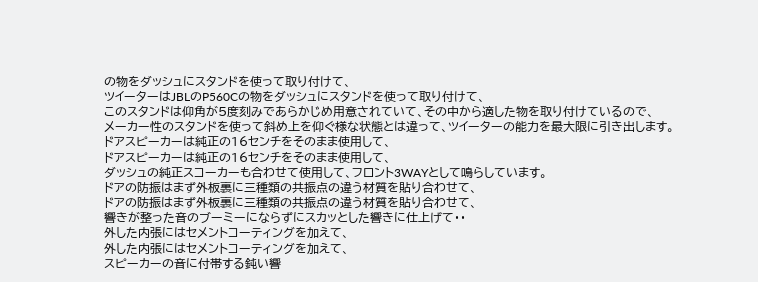の物をダッシュにスタンドを使って取り付けて、
ツイーターはJBLのP560Cの物をダッシュにスタンドを使って取り付けて、
このスタンドは仰角が5度刻みであらかじめ用意されていて、その中から適した物を取り付けているので、
メーカー性のスタンドを使って斜め上を仰ぐ様な状態とは違って、ツイーターの能力を最大限に引き出します。
ドアスピーカーは純正の16センチをそのまま使用して、
ドアスピーカーは純正の16センチをそのまま使用して、
ダッシュの純正スコーカーも合わせて使用して、フロント3WAYとして鳴らしています。
ドアの防振はまず外板裏に三種類の共振点の違う材質を貼り合わせて、
ドアの防振はまず外板裏に三種類の共振点の違う材質を貼り合わせて、
響きが整った音のブーミーにならずにスカッとした響きに仕上げて・・
外した内張にはセメントコーティングを加えて、
外した内張にはセメントコーティングを加えて、
スピーカーの音に付帯する鈍い響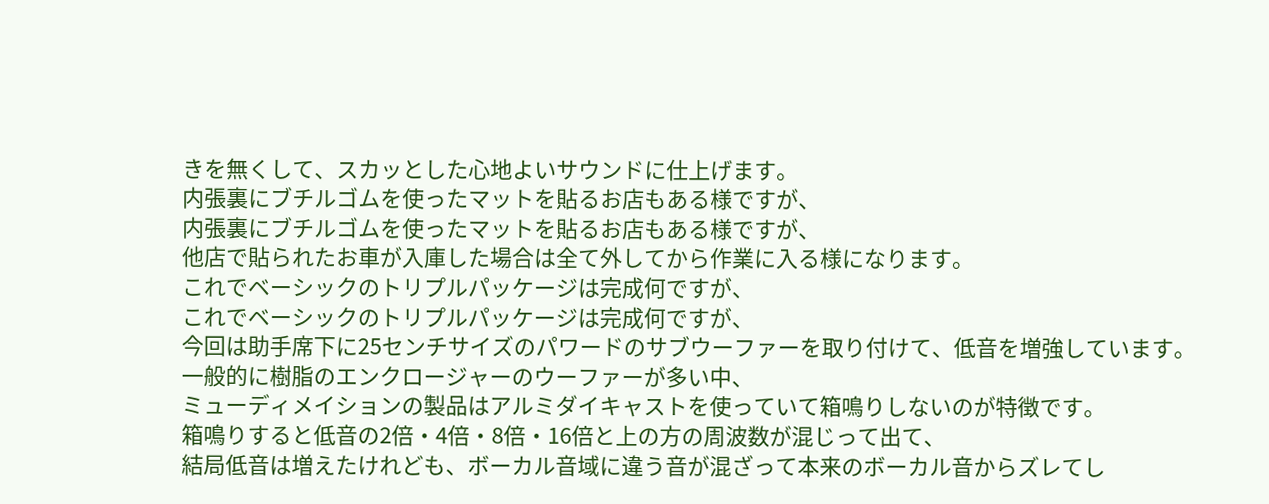きを無くして、スカッとした心地よいサウンドに仕上げます。
内張裏にブチルゴムを使ったマットを貼るお店もある様ですが、
内張裏にブチルゴムを使ったマットを貼るお店もある様ですが、
他店で貼られたお車が入庫した場合は全て外してから作業に入る様になります。
これでベーシックのトリプルパッケージは完成何ですが、
これでベーシックのトリプルパッケージは完成何ですが、
今回は助手席下に25センチサイズのパワードのサブウーファーを取り付けて、低音を増強しています。
一般的に樹脂のエンクロージャーのウーファーが多い中、
ミューディメイションの製品はアルミダイキャストを使っていて箱鳴りしないのが特徴です。
箱鳴りすると低音の2倍・4倍・8倍・16倍と上の方の周波数が混じって出て、
結局低音は増えたけれども、ボーカル音域に違う音が混ざって本来のボーカル音からズレてし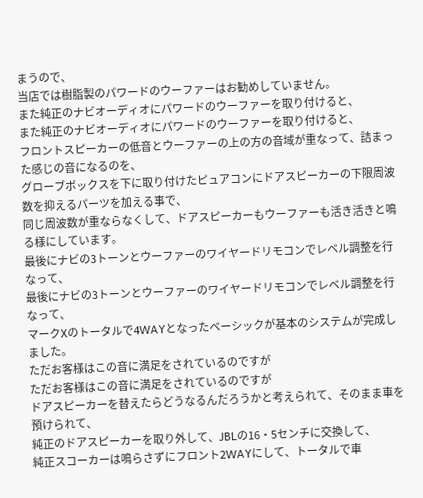まうので、
当店では樹脂製のパワードのウーファーはお勧めしていません。
また純正のナビオーディオにパワードのウーファーを取り付けると、
また純正のナビオーディオにパワードのウーファーを取り付けると、
フロントスピーカーの低音とウーファーの上の方の音域が重なって、詰まった感じの音になるのを、
グローブボックスを下に取り付けたピュアコンにドアスピーカーの下限周波数を抑えるパーツを加える事で、
同じ周波数が重ならなくして、ドアスピーカーもウーファーも活き活きと鳴る様にしています。
最後にナビの3トーンとウーファーのワイヤードリモコンでレベル調整を行なって、
最後にナビの3トーンとウーファーのワイヤードリモコンでレベル調整を行なって、
マークXのトータルで4WAYとなったベーシックが基本のシステムが完成しました。
ただお客様はこの音に満足をされているのですが
ただお客様はこの音に満足をされているのですが
ドアスピーカーを替えたらどうなるんだろうかと考えられて、そのまま車を預けられて、
純正のドアスピーカーを取り外して、JBLの16・5センチに交換して、
純正スコーカーは鳴らさずにフロント2WAYにして、トータルで車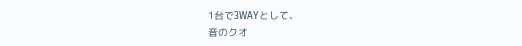1台で3WAYとして、
音のクオ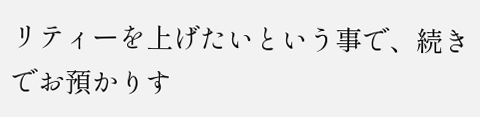リティーを上げたいという事で、続きでお預かりす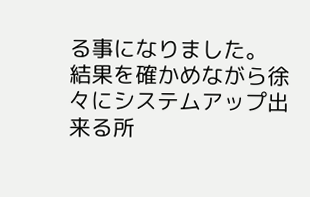る事になりました。
結果を確かめながら徐々にシステムアップ出来る所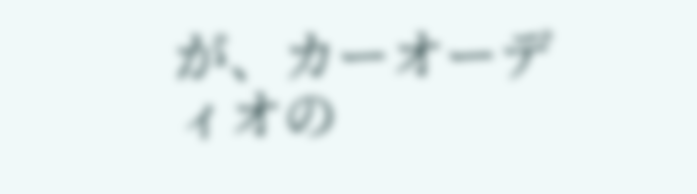が、カーオーディオの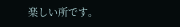楽しい所です。